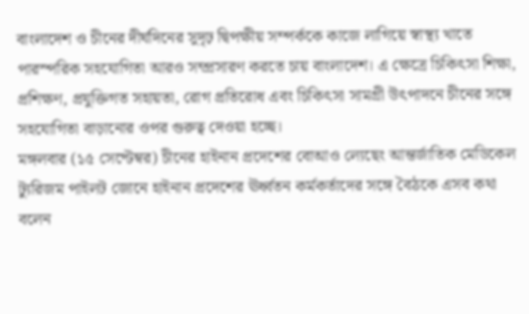বাংলাদেশ ও চীনের দীর্ঘদিনের সুদৃঢ় দ্বিপক্ষীয় সম্পর্ককে কাজে লাগিয়ে স্বাস্থ্য খাতে পারস্পরিক সহযোগিতা আরও সম্প্রসারণ করতে চায় বাংলাদেশ। এ ক্ষেত্রে চিকিৎসা শিক্ষা, প্রশিক্ষণ, প্রযুক্তিগত সহায়তা, রোগ প্রতিরোধ এবং চিকিৎসা সামগ্রী উৎপাদনে চীনের সঙ্গে সহযোগিতা বাড়ানোর ওপর গুরুত্ব দেওয়া হচ্ছে।
মঙ্গলবার (১৫ সেপ্টেম্বর) চীনের হাইনান প্রদেশের বোআও ল্যেছেং আন্তর্জাতিক মেডিকেল ট্যুরিজম পাইলট জোনে হাইনান প্রদেশের ঊর্ধ্বতন কর্মকর্তাদের সঙ্গে বৈঠকে এসব কথা বলেন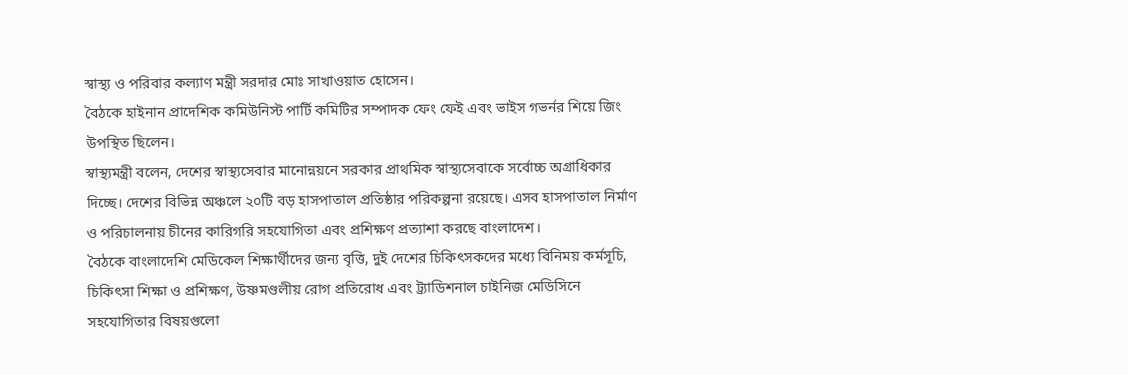স্বাস্থ্য ও পরিবার কল্যাণ মন্ত্রী সরদার মোঃ সাখাওয়াত হোসেন।
বৈঠকে হাইনান প্রাদেশিক কমিউনিস্ট পার্টি কমিটির সম্পাদক ফেং ফেই এবং ভাইস গভর্নর শিয়ে জিং উপস্থিত ছিলেন।
স্বাস্থ্যমন্ত্রী বলেন, দেশের স্বাস্থ্যসেবার মানোন্নয়নে সরকার প্রাথমিক স্বাস্থ্যসেবাকে সর্বোচ্চ অগ্রাধিকার দিচ্ছে। দেশের বিভিন্ন অঞ্চলে ২০টি বড় হাসপাতাল প্রতিষ্ঠার পরিকল্পনা রয়েছে। এসব হাসপাতাল নির্মাণ ও পরিচালনায় চীনের কারিগরি সহযোগিতা এবং প্রশিক্ষণ প্রত্যাশা করছে বাংলাদেশ।
বৈঠকে বাংলাদেশি মেডিকেল শিক্ষার্থীদের জন্য বৃত্তি, দুই দেশের চিকিৎসকদের মধ্যে বিনিময় কর্মসূচি, চিকিৎসা শিক্ষা ও প্রশিক্ষণ, উষ্ণমণ্ডলীয় রোগ প্রতিরোধ এবং ট্র্যাডিশনাল চাইনিজ মেডিসিনে সহযোগিতার বিষয়গুলো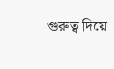গুরুত্ব দিয়ে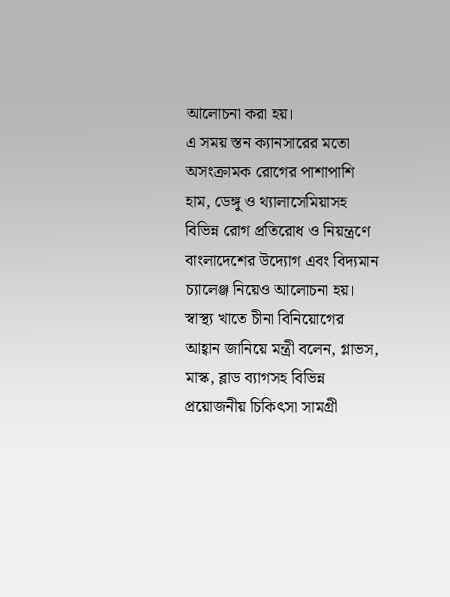আলোচনা করা হয়।
এ সময় স্তন ক্যানসারের মতো অসংক্রামক রোগের পাশাপাশি হাম, ডেঙ্গু ও থ্যালাসেমিয়াসহ বিভিন্ন রোগ প্রতিরোধ ও নিয়ন্ত্রণে বাংলাদেশের উদ্যোগ এবং বিদ্যমান চ্যালেঞ্জ নিয়েও আলোচনা হয়।
স্বাস্থ্য খাতে চীনা বিনিয়োগের আহ্বান জানিয়ে মন্ত্রী বলেন, গ্লাভস, মাস্ক, ব্লাড ব্যাগসহ বিভিন্ন প্রয়োজনীয় চিকিৎসা সামগ্রী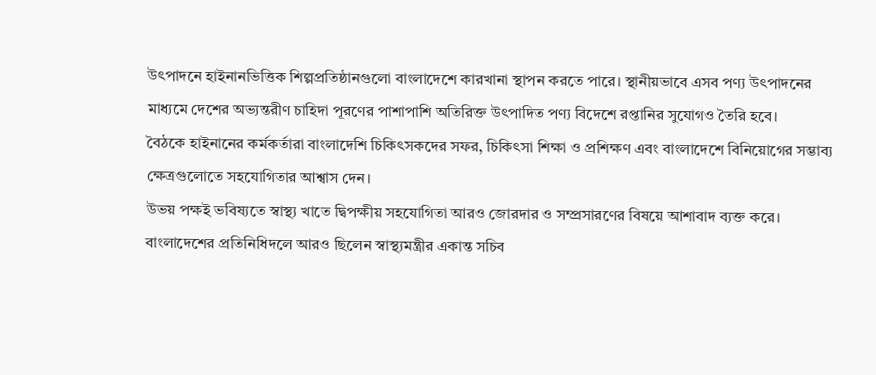উৎপাদনে হাইনানভিত্তিক শিল্পপ্রতিষ্ঠানগুলো বাংলাদেশে কারখানা স্থাপন করতে পারে। স্থানীয়ভাবে এসব পণ্য উৎপাদনের মাধ্যমে দেশের অভ্যন্তরীণ চাহিদা পূরণের পাশাপাশি অতিরিক্ত উৎপাদিত পণ্য বিদেশে রপ্তানির সুযোগও তৈরি হবে।
বৈঠকে হাইনানের কর্মকর্তারা বাংলাদেশি চিকিৎসকদের সফর, চিকিৎসা শিক্ষা ও প্রশিক্ষণ এবং বাংলাদেশে বিনিয়োগের সম্ভাব্য ক্ষেত্রগুলোতে সহযোগিতার আশ্বাস দেন।
উভয় পক্ষই ভবিষ্যতে স্বাস্থ্য খাতে দ্বিপক্ষীয় সহযোগিতা আরও জোরদার ও সম্প্রসারণের বিষয়ে আশাবাদ ব্যক্ত করে।
বাংলাদেশের প্রতিনিধিদলে আরও ছিলেন স্বাস্থ্যমন্ত্রীর একান্ত সচিব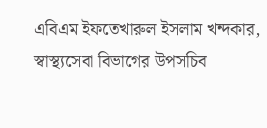এবিএম ইফতেখারুল ইসলাম খন্দকার, স্বাস্থ্যসেবা বিভাগের উপসচিব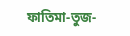ফাতিমা-তুজ-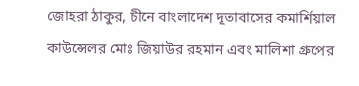জোহরা ঠাকুর, চীনে বাংলাদেশ দূতাবাসের কমার্শিয়াল কাউন্সেলর মোঃ জিয়াউর রহমান এবং মালিশা গ্রুপের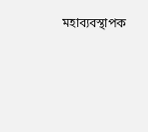মহাব্যবস্থাপক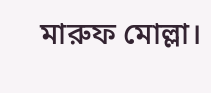মারুফ মোল্লা।